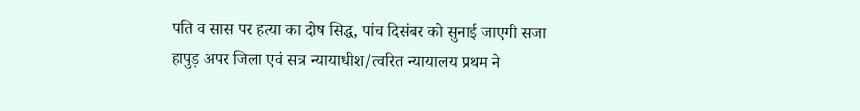पति व सास पर हत्या का दोष सिद्ध, पांच दिसंबर को सुनाई जाएगी सजा
हापुड़ अपर जिला एवं सत्र न्यायाधीश/त्वरित न्यायालय प्रथम ने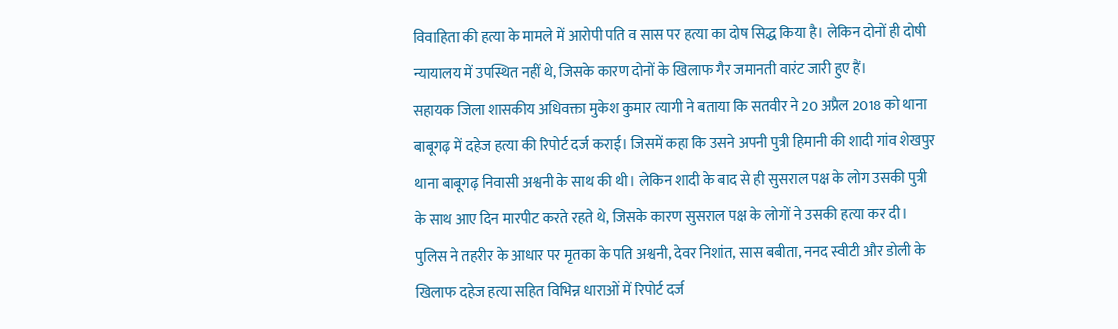विवाहिता की हत्या के मामले में आरोपी पति व सास पर हत्या का दोष सिद्ध किया है। लेकिन दोनों ही दोषी न्यायालय में उपस्थित नहीं थे, जिसके कारण दोनों के खिलाफ गैर जमानती वारंट जारी हुए हैं।
सहायक जिला शासकीय अधिवक्ता मुकेश कुमार त्यागी ने बताया कि सतवीर ने 20 अप्रैल 2018 को थाना बाबूगढ़ में दहेज हत्या की रिपोर्ट दर्ज कराई। जिसमें कहा कि उसने अपनी पुत्री हिमानी की शादी गांव शेखपुर थाना बाबूगढ़ निवासी अश्वनी के साथ की थी। लेकिन शादी के बाद से ही सुसराल पक्ष के लोग उसकी पुत्री के साथ आए दिन मारपीट करते रहते थे, जिसके कारण सुसराल पक्ष के लोगों ने उसकी हत्या कर दी। पुलिस ने तहरीर के आधार पर मृतका के पति अश्वनी, देवर निशांत, सास बबीता, ननद स्वीटी और डोली के खिलाफ दहेज हत्या सहित विभिन्न धाराओं में रिपोर्ट दर्ज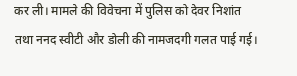कर ली। मामले की विवेचना में पुलिस को देवर निशांत तथा ननद स्वीटी और डोली की नामजदगी गलत पाई गई।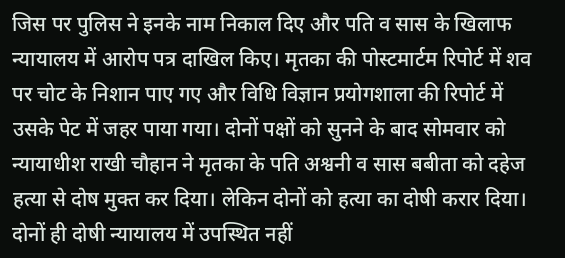जिस पर पुलिस ने इनके नाम निकाल दिए और पति व सास के खिलाफ न्यायालय में आरोप पत्र दाखिल किए। मृतका की पोस्टमार्टम रिपोर्ट में शव पर चोट के निशान पाए गए और विधि विज्ञान प्रयोगशाला की रिपोर्ट में उसके पेट में जहर पाया गया। दोनों पक्षों को सुनने के बाद सोमवार को न्यायाधीश राखी चौहान ने मृतका के पति अश्वनी व सास बबीता को दहेज हत्या से दोष मुक्त कर दिया। लेकिन दोनों को हत्या का दोषी करार दिया। दोनों ही दोषी न्यायालय में उपस्थित नहीं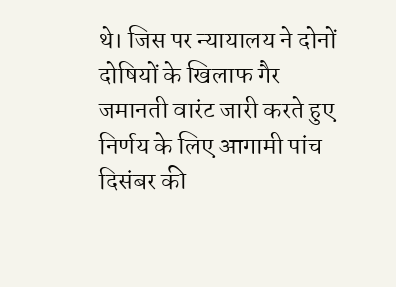थे। जिस पर न्यायालय ने दोनों दोषियों के खिलाफ गैर जमानती वारंट जारी करते हुए निर्णय के लिए आगामी पांच दिसंबर की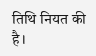तिथि नियत की है।